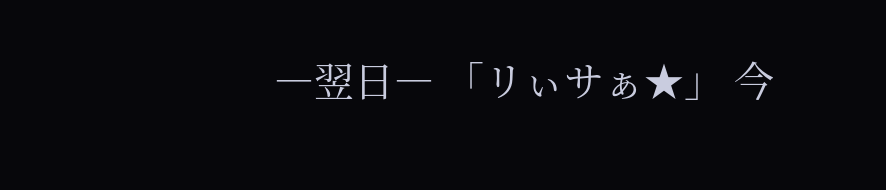―翌日― 「リぃサぁ★」 今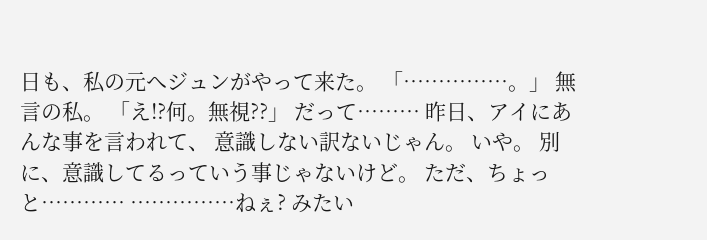日も、私の元へジュンがやって来た。 「……………。」 無言の私。 「え!?何。無視??」 だって……… 昨日、アイにあんな事を言われて、 意識しない訳ないじゃん。 いや。 別に、意識してるっていう事じゃないけど。 ただ、ちょっと………… ……………ねぇ? みたい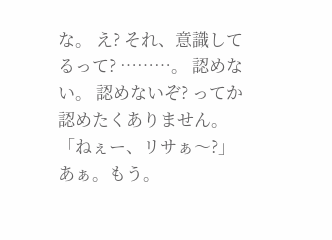な。 え? それ、意識してるって? ………。 認めない。 認めないぞ? ってか 認めたくありません。 「ねぇー、リサぁ〜?」 あぁ。もう。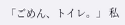「ごめん、トイレ。」 私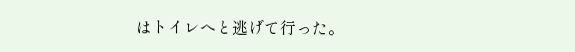はトイレへと逃げて行った。